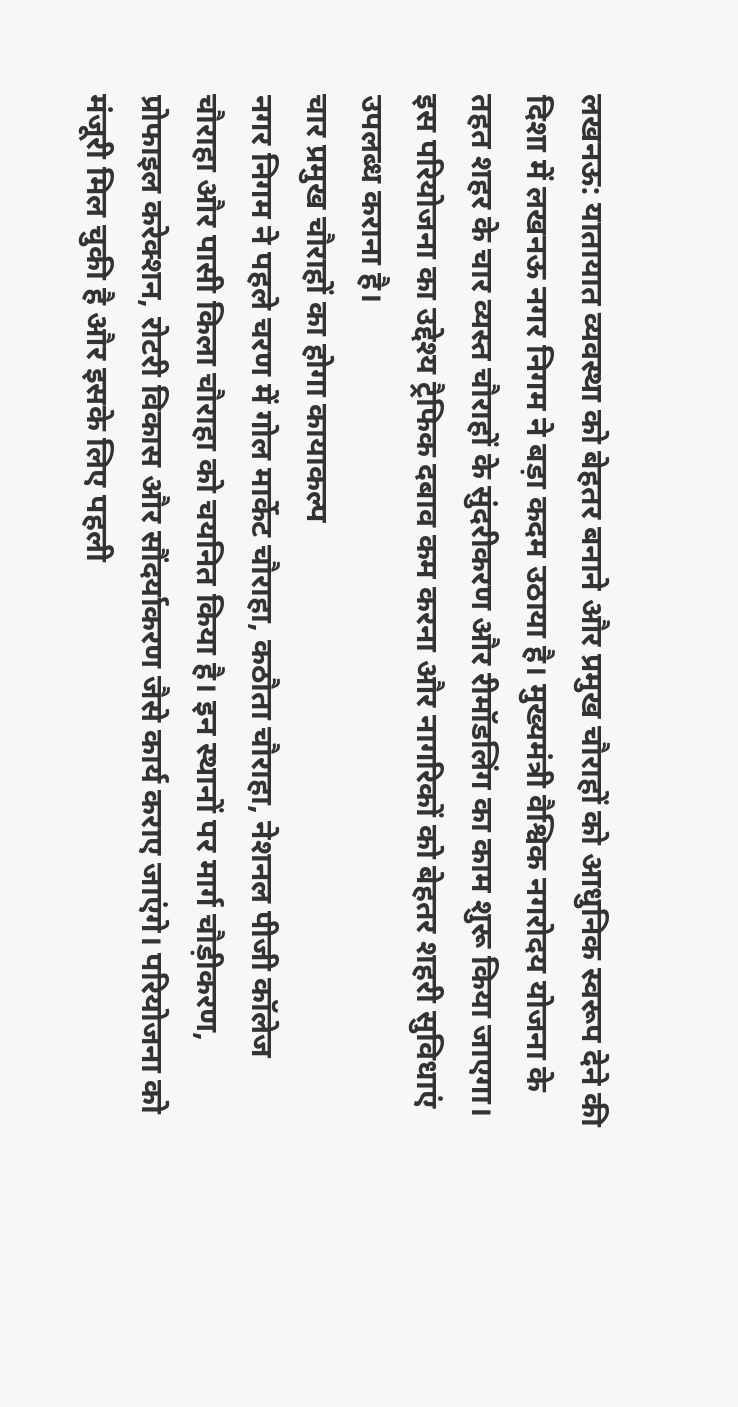लखनऊ: यातायात व्यवस्था को बेहतर बनाने और प्रमुख चौराहों को आधुनिक स्वरूप देने की दिशा में लखनऊ नगर निगम ने बड़ा कदम उठाया है। मुख्यमंत्री वैश्विक नगरोदय योजना के तहत शहर के चार व्यस्त चौराहों के सुंदरीकरण और रीमॉडलिंग का काम शुरू किया जाएगा। इस परियोजना का उद्देश्य ट्रैफिक दबाव कम करना और नागरिकों को बेहतर शहरी सुविधाएं उपलब्ध कराना है।
चार प्रमुख चौराहों का होगा कायाकल्प
नगर निगम ने पहले चरण में गोल मार्केट चौराहा, कठौता चौराहा, नेशनल पीजी कॉलेज चौराहा और पासी किला चौराहा को चयनित किया है। इन स्थानों पर मार्ग चौड़ीकरण, प्रोफाइल करेक्शन, रोटरी विकास और सौंदर्याकरण जैसे कार्य कराए जाएंगे। परियोजना को मंजूरी मिल चुकी है और इसके लिए पहली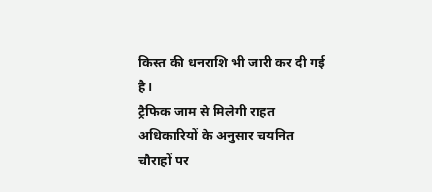किस्त की धनराशि भी जारी कर दी गई है।
ट्रैफिक जाम से मिलेगी राहत
अधिकारियों के अनुसार चयनित चौराहों पर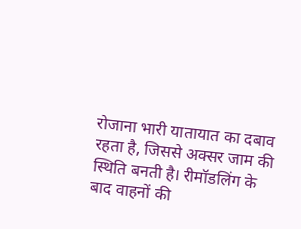रोजाना भारी यातायात का दबाव रहता है, जिससे अक्सर जाम की स्थिति बनती है। रीमॉडलिंग के बाद वाहनों की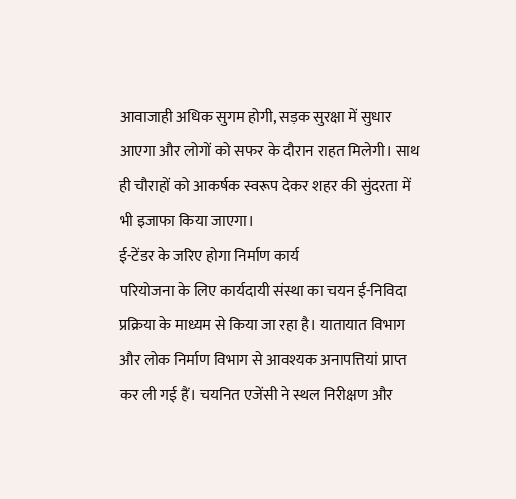आवाजाही अधिक सुगम होगी, सड़क सुरक्षा में सुधार आएगा और लोगों को सफर के दौरान राहत मिलेगी। साथ ही चौराहों को आकर्षक स्वरूप देकर शहर की सुंदरता में भी इजाफा किया जाएगा।
ई-टेंडर के जरिए होगा निर्माण कार्य
परियोजना के लिए कार्यदायी संस्था का चयन ई-निविदा प्रक्रिया के माध्यम से किया जा रहा है। यातायात विभाग और लोक निर्माण विभाग से आवश्यक अनापत्तियां प्राप्त कर ली गई हैं। चयनित एजेंसी ने स्थल निरीक्षण और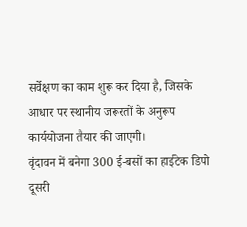सर्वेक्षण का काम शुरू कर दिया है, जिसके आधार पर स्थानीय जरूरतों के अनुरूप कार्ययोजना तैयार की जाएगी।
वृंदावन में बनेगा 300 ई-बसों का हाईटेक डिपो
दूसरी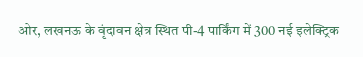ओर, लखनऊ के वृंदावन क्षेत्र स्थित पी-4 पार्किंग में 300 नई इलेक्ट्रिक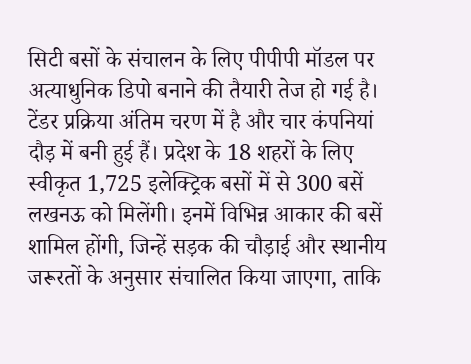सिटी बसों के संचालन के लिए पीपीपी मॉडल पर अत्याधुनिक डिपो बनाने की तैयारी तेज हो गई है। टेंडर प्रक्रिया अंतिम चरण में है और चार कंपनियां दौड़ में बनी हुई हैं। प्रदेश के 18 शहरों के लिए स्वीकृत 1,725 इलेक्ट्रिक बसों में से 300 बसें लखनऊ को मिलेंगी। इनमें विभिन्न आकार की बसें शामिल होंगी, जिन्हें सड़क की चौड़ाई और स्थानीय जरूरतों के अनुसार संचालित किया जाएगा, ताकि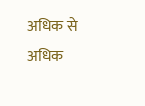अधिक से अधिक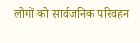लोगों को सार्वजनिक परिवहन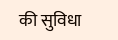की सुविधा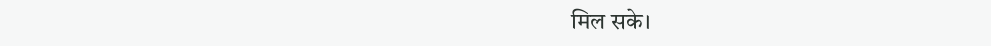मिल सके।